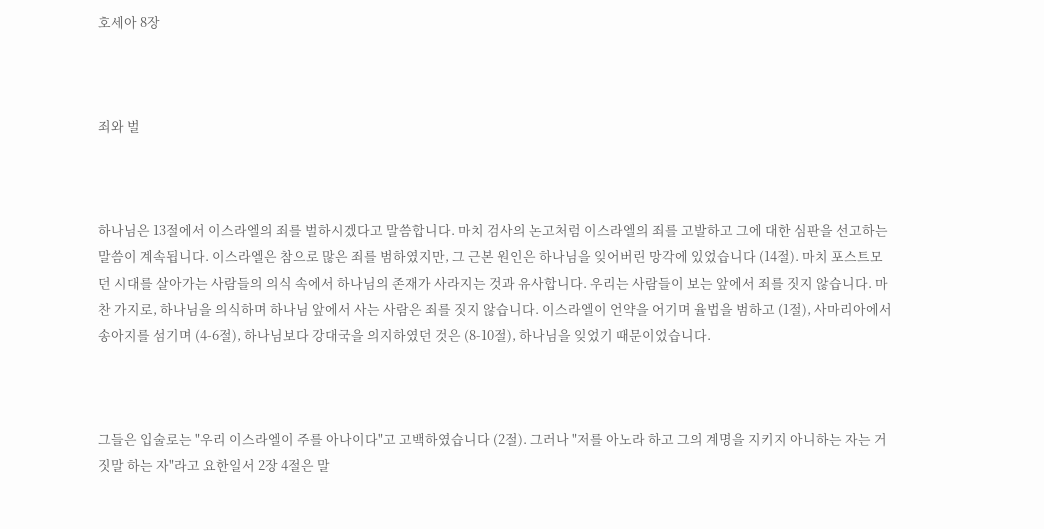호세아 8장



죄와 벌



하나님은 13절에서 이스라엘의 죄를 벌하시겠다고 말씀합니다. 마치 검사의 논고처럼 이스라엘의 죄를 고발하고 그에 대한 심판을 선고하는 말씀이 계속됩니다. 이스라엘은 참으로 많은 죄를 범하였지만, 그 근본 원인은 하나님을 잊어버린 망각에 있었습니다 (14절). 마치 포스트모던 시대를 살아가는 사람들의 의식 속에서 하나님의 존재가 사라지는 것과 유사합니다. 우리는 사람들이 보는 앞에서 죄를 짓지 않습니다. 마찬 가지로, 하나님을 의식하며 하나님 앞에서 사는 사람은 죄를 짓지 않습니다. 이스라엘이 언약을 어기며 율법을 범하고 (1절), 사마리아에서 송아지를 섬기며 (4-6절), 하나님보다 강대국을 의지하였던 것은 (8-10절), 하나님을 잊었기 때문이었습니다.



그들은 입술로는 "우리 이스라엘이 주를 아나이다"고 고백하였습니다 (2절). 그러나 "저를 아노라 하고 그의 계명을 지키지 아니하는 자는 거짓말 하는 자"라고 요한일서 2장 4절은 말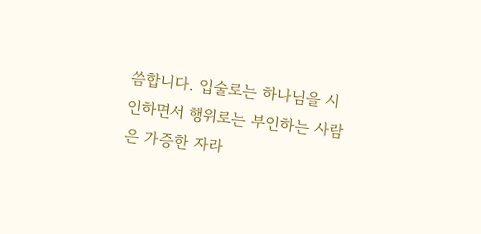씀합니다. 입술로는 하나님을 시인하면서 행위로는 부인하는 사람은 가증한 자라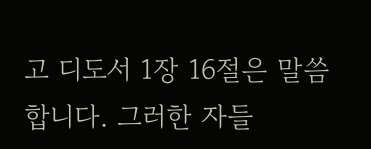고 디도서 1장 16절은 말씀합니다. 그러한 자들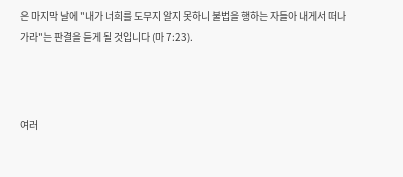은 마지막 날에 "내가 너희를 도무지 알지 못하니 불법을 행하는 자들아 내게서 떠나가라"는 판결을 듣게 될 것입니다 (마 7:23).



여러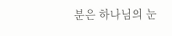분은 하나님의 눈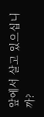앞에서 살고 있으십니까?